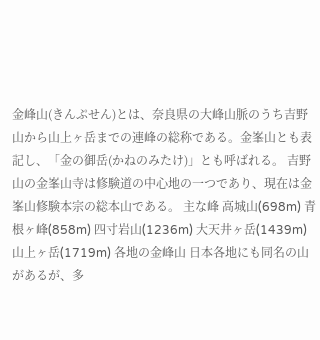金峰山(きんぷせん)とは、奈良県の大峰山脈のうち吉野山から山上ヶ岳までの連峰の総称である。金峯山とも表記し、「金の御岳(かねのみたけ)」とも呼ばれる。 吉野山の金峯山寺は修験道の中心地の一つであり、現在は金峯山修験本宗の総本山である。 主な峰 高城山(698m) 青根ヶ峰(858m) 四寸岩山(1236m) 大天井ヶ岳(1439m) 山上ヶ岳(1719m) 各地の金峰山 日本各地にも同名の山があるが、多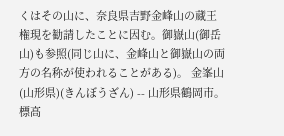くはその山に、奈良県吉野金峰山の蔵王権現を勧請したことに因む。御嶽山(御岳山)も参照(同じ山に、金峰山と御嶽山の両方の名称が使われることがある)。 金峯山 (山形県)(きんぼうざん) -- 山形県鶴岡市。標高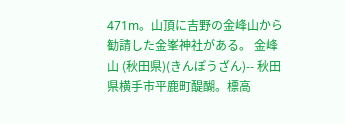471m。山頂に吉野の金峰山から勧請した金峯神社がある。 金峰山 (秋田県)(きんぽうざん)-- 秋田県横手市平鹿町醍醐。標高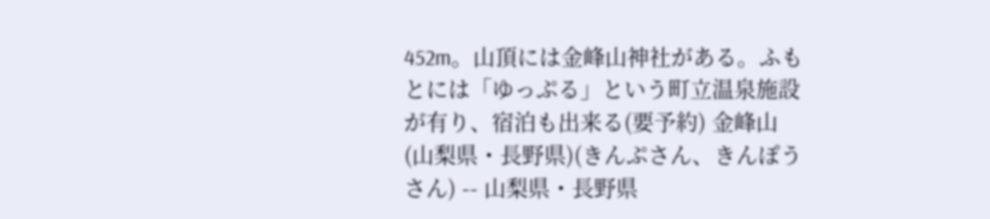452m。山頂には金峰山神社がある。ふもとには「ゆっぷる」という町立温泉施設が有り、宿泊も出来る(要予約) 金峰山 (山梨県・長野県)(きんぷさん、きんぽうさん) -- 山梨県・長野県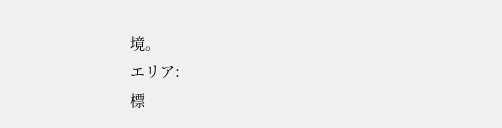境。
エリア:
標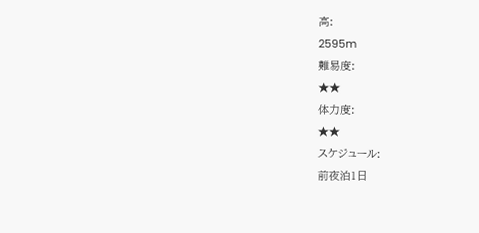高:
2595m
難易度:
★★
体力度:
★★
スケジュール:
前夜泊1日